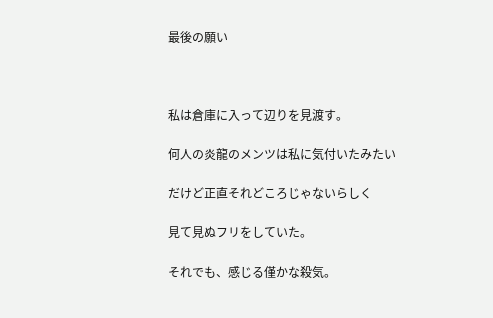最後の願い



私は倉庫に入って辺りを見渡す。

何人の炎龍のメンツは私に気付いたみたい

だけど正直それどころじゃないらしく

見て見ぬフリをしていた。

それでも、感じる僅かな殺気。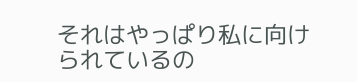それはやっぱり私に向けられているの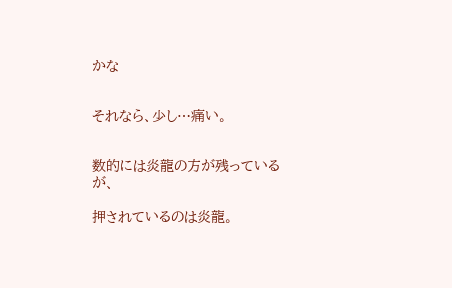かな


それなら、少し…痛い。


数的には炎龍の方が残っているが、

押されているのは炎龍。